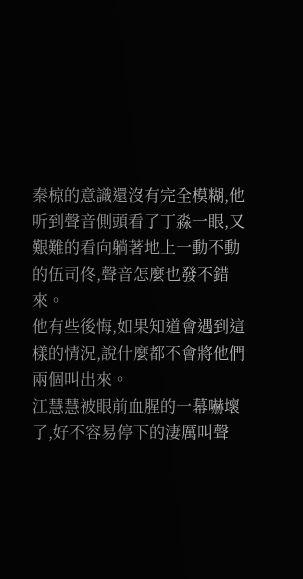秦椋的意識還沒有完全模糊,他听到聲音側頭看了丁淼一眼,又艱難的看向躺著地上一動不動的伍司佟,聲音怎麼也發不錯來。
他有些後悔,如果知道會遇到這樣的情況,說什麼都不會將他們兩個叫出來。
江慧慧被眼前血腥的一幕嚇壞了,好不容易停下的淒厲叫聲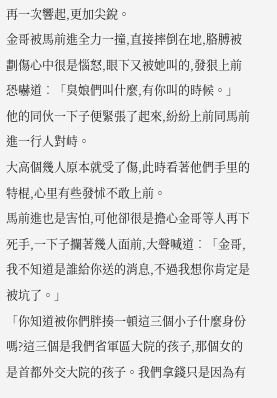再一次響起,更加尖銳。
金哥被馬前進全力一撞,直接摔倒在地,胳膊被劃傷心中很是惱怒,眼下又被她叫的,發狠上前恐嚇道︰「臭娘們叫什麼,有你叫的時候。」
他的同伙一下子便緊張了起來,紛紛上前同馬前進一行人對峙。
大高個幾人原本就受了傷,此時看著他們手里的特棍,心里有些發怵不敢上前。
馬前進也是害怕,可他卻很是擔心金哥等人再下死手,一下子攔著幾人面前,大聲喊道︰「金哥,我不知道是誰給你送的消息,不過我想你肯定是被坑了。」
「你知道被你們胖揍一頓這三個小子什麼身份嗎?這三個是我們省軍區大院的孩子,那個女的是首都外交大院的孩子。我們拿錢只是因為有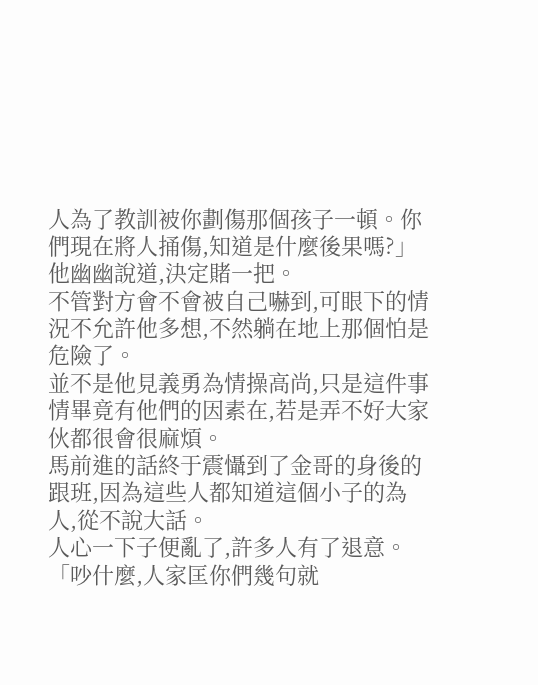人為了教訓被你劃傷那個孩子一頓。你們現在將人捅傷,知道是什麼後果嗎?」
他幽幽說道,決定賭一把。
不管對方會不會被自己嚇到,可眼下的情況不允許他多想,不然躺在地上那個怕是危險了。
並不是他見義勇為情操高尚,只是這件事情畢竟有他們的因素在,若是弄不好大家伙都很會很麻煩。
馬前進的話終于震懾到了金哥的身後的跟班,因為這些人都知道這個小子的為人,從不說大話。
人心一下子便亂了,許多人有了退意。
「吵什麼,人家匡你們幾句就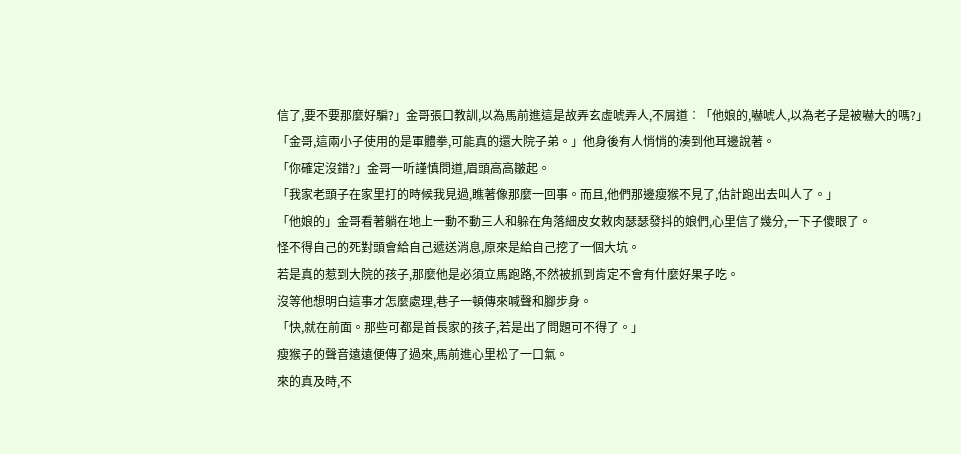信了,要不要那麼好騙?」金哥張口教訓,以為馬前進這是故弄玄虛唬弄人,不屑道︰「他娘的,嚇唬人,以為老子是被嚇大的嗎?」
「金哥,這兩小子使用的是軍體拳,可能真的還大院子弟。」他身後有人悄悄的湊到他耳邊說著。
「你確定沒錯?」金哥一听謹慎問道,眉頭高高皺起。
「我家老頭子在家里打的時候我見過,瞧著像那麼一回事。而且,他們那邊瘦猴不見了,估計跑出去叫人了。」
「他娘的」金哥看著躺在地上一動不動三人和躲在角落細皮女敕肉瑟瑟發抖的娘們,心里信了幾分,一下子傻眼了。
怪不得自己的死對頭會給自己遞送消息,原來是給自己挖了一個大坑。
若是真的惹到大院的孩子,那麼他是必須立馬跑路,不然被抓到肯定不會有什麼好果子吃。
沒等他想明白這事才怎麼處理,巷子一頓傳來喊聲和腳步身。
「快,就在前面。那些可都是首長家的孩子,若是出了問題可不得了。」
瘦猴子的聲音遠遠便傳了過來,馬前進心里松了一口氣。
來的真及時,不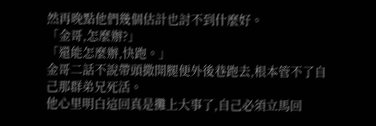然再晚點他們幾個估計也討不到什麼好。
「金哥,怎麼辦?」
「還能怎麼辦,快跑。」
金哥二話不說帶頭撒開腿便外後巷跑去,根本管不了自己那群弟兄死活。
他心里明白這回真是攤上大事了,自己必須立馬回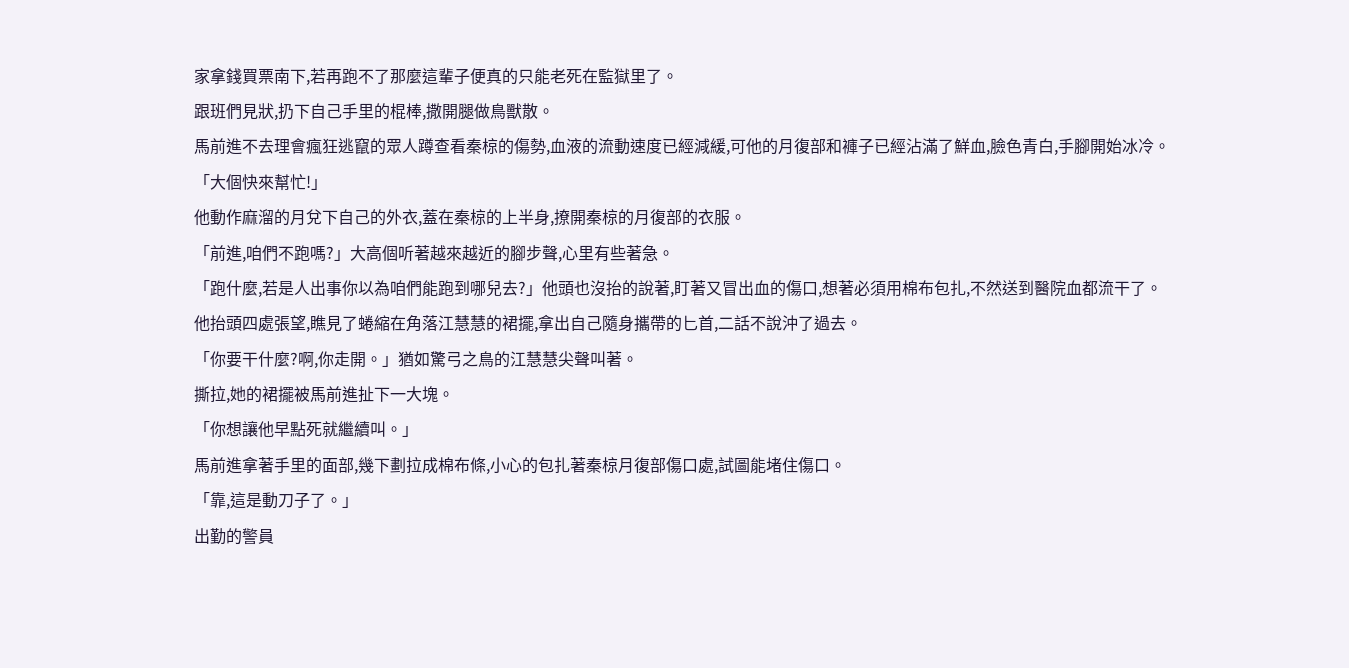家拿錢買票南下,若再跑不了那麼這輩子便真的只能老死在監獄里了。
跟班們見狀,扔下自己手里的棍棒,撒開腿做鳥獸散。
馬前進不去理會瘋狂逃竄的眾人蹲查看秦椋的傷勢,血液的流動速度已經減緩,可他的月復部和褲子已經沾滿了鮮血,臉色青白,手腳開始冰冷。
「大個快來幫忙!」
他動作麻溜的月兌下自己的外衣,蓋在秦椋的上半身,撩開秦椋的月復部的衣服。
「前進,咱們不跑嗎?」大高個听著越來越近的腳步聲,心里有些著急。
「跑什麼,若是人出事你以為咱們能跑到哪兒去?」他頭也沒抬的說著,盯著又冒出血的傷口,想著必須用棉布包扎,不然送到醫院血都流干了。
他抬頭四處張望,瞧見了蜷縮在角落江慧慧的裙擺,拿出自己隨身攜帶的匕首,二話不說沖了過去。
「你要干什麼?啊,你走開。」猶如驚弓之鳥的江慧慧尖聲叫著。
撕拉,她的裙擺被馬前進扯下一大塊。
「你想讓他早點死就繼續叫。」
馬前進拿著手里的面部,幾下劃拉成棉布條,小心的包扎著秦椋月復部傷口處,試圖能堵住傷口。
「靠,這是動刀子了。」
出勤的警員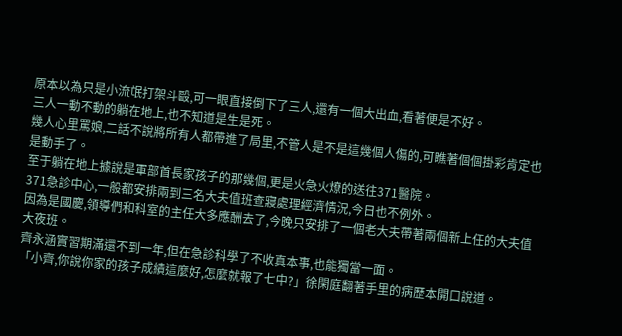原本以為只是小流氓打架斗毆,可一眼直接倒下了三人,還有一個大出血,看著便是不好。
三人一動不動的躺在地上,也不知道是生是死。
幾人心里罵娘,二話不說將所有人都帶進了局里,不管人是不是這幾個人傷的,可瞧著個個掛彩肯定也是動手了。
至于躺在地上據說是軍部首長家孩子的那幾個,更是火急火燎的送往371醫院。
371急診中心,一般都安排兩到三名大夫值班查寢處理經濟情況,今日也不例外。
因為是國慶,領導們和科室的主任大多應酬去了,今晚只安排了一個老大夫帶著兩個新上任的大夫值大夜班。
齊永涵實習期滿還不到一年,但在急診科學了不收真本事,也能獨當一面。
「小齊,你說你家的孩子成績這麼好,怎麼就報了七中?」徐閑庭翻著手里的病歷本開口說道。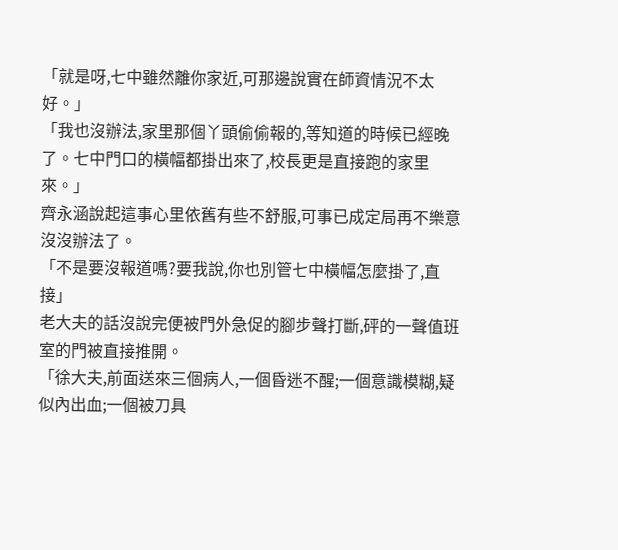「就是呀,七中雖然離你家近,可那邊說實在師資情況不太好。」
「我也沒辦法,家里那個丫頭偷偷報的,等知道的時候已經晚了。七中門口的橫幅都掛出來了,校長更是直接跑的家里來。」
齊永涵說起這事心里依舊有些不舒服,可事已成定局再不樂意沒沒辦法了。
「不是要沒報道嗎?要我說,你也別管七中橫幅怎麼掛了,直接」
老大夫的話沒說完便被門外急促的腳步聲打斷,砰的一聲值班室的門被直接推開。
「徐大夫,前面送來三個病人,一個昏迷不醒;一個意識模糊,疑似內出血;一個被刀具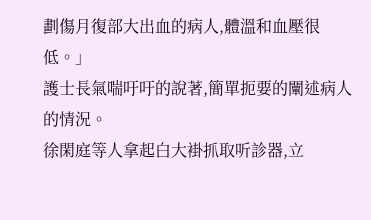劃傷月復部大出血的病人,體溫和血壓很低。」
護士長氣喘吁吁的說著,簡單扼要的闡述病人的情況。
徐閑庭等人拿起白大褂抓取听診器,立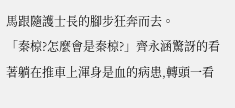馬跟隨護士長的腳步狂奔而去。
「秦椋?怎麼會是秦椋?」齊永涵驚訝的看著躺在推車上渾身是血的病患,轉頭一看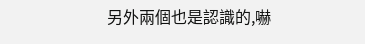另外兩個也是認識的,嚇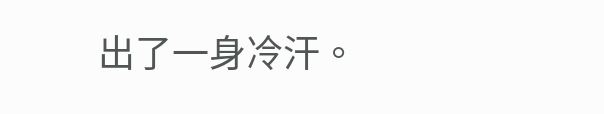出了一身冷汗。